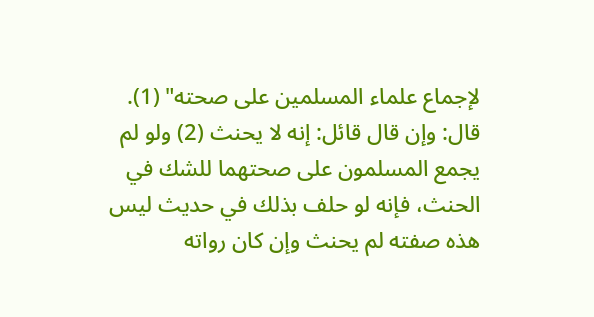لإجماع علماء المسلمين على صحته" (1).
قال: وإن قال قائل: إنه لا يحنث (2) ولو لم يجمع المسلمون على صحتهما للشك في الحنث، فإنه لو حلف بذلك في حديث ليس هذه صفته لم يحنث وإن كان رواته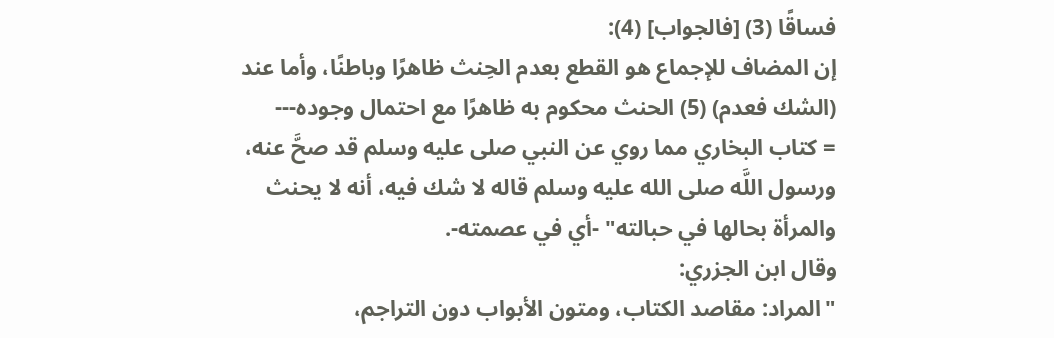فساقًا (3) [فالجواب] (4):
إن المضاف للإجماع هو القطع بعدم الحِنث ظاهرًا وباطنًا، وأما عند (الشك فعدم) (5) الحنث محكوم به ظاهرًا مع احتمال وجوده---
= كتاب البخاري مما روي عن النبي صلى عليه وسلم قد صحَّ عنه، ورسول اللَّه صلى الله عليه وسلم قاله لا شك فيه، أنه لا يحنث والمرأة بحالها في حبالته" -أي في عصمته-.
وقال ابن الجزري:
"المراد: مقاصد الكتاب، ومتون الأبواب دون التراجم،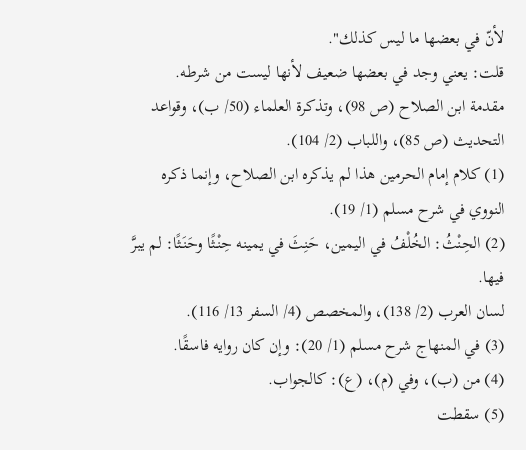لأنّ في بعضها ما ليس كذلك".
قلت: يعني وجد في بعضها ضعيف لأنها ليست من شرطه.
مقدمة ابن الصلاح (ص 98)، وتذكرة العلماء (50/ ب)، وقواعد التحديث (ص 85)، واللباب (2/ 104).
(1) كلام إمام الحرمين هذا لم يذكره ابن الصلاح، وإنما ذكره النووي في شرح مسلم (1/ 19).
(2) الحِنْثُ: الخُلْفُ في اليمين، حَنِثَ في يمينه حِنْثًا وحَنَثًا: لم يبرَّ فيها.
لسان العرب (2/ 138)، والمخصص (4/ السفر 13/ 116).
(3) في المنهاج شرح مسلم (1/ 20): وإن كان روايه فاسقًا.
(4) من (ب)، وفي (م)، (ع): كالجواب.
(5) سقطت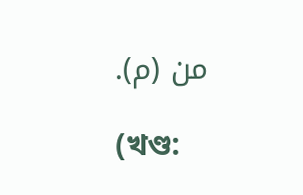من (م).

(খণ্ড: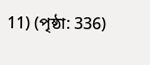11) (পৃষ্ঠা: 336)